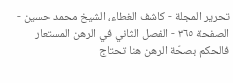تحرير المجلة - كاشف الغطاء، الشيخ محمد حسين - الصفحة ٣٦٥ - الفصل الثاني في الرهن المستعار
فالحكم بصحّة الرهن هنا تحتاج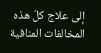إلى علاج كلّ هذه المخالفات المنافية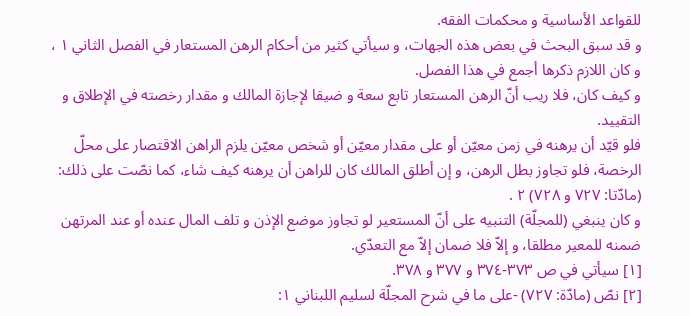للقواعد الأساسية و محكمات الفقه.
و قد سبق البحث في بعض هذه الجهات، و سيأتي كثير من أحكام الرهن المستعار في الفصل الثاني ١ ، و كان اللازم ذكرها أجمع في هذا الفصل.
و كيف كان، فلا ريب أنّ الرهن المستعار تابع سعة و ضيقا لإجازة المالك و مقدار رخصته في الإطلاق و التقييد.
فلو قيّد أن يرهنه في زمن معيّن أو على مقدار معيّن أو شخص معيّن يلزم الراهن الاقتصار على محلّ الرخصة، فلو تجاوز بطل الرهن، و إن أطلق المالك كان للراهن أن يرهنه كيف شاء، كما نصّت على ذلك: (مادّتا: ٧٢٧ و ٧٢٨) ٢ .
و كان ينبغي (للمجلّة) التنبيه على أنّ المستعير لو تجاوز موضع الإذن و تلف المال عنده أو عند المرتهن ضمنه للمعير مطلقا، و إلاّ فلا ضمان إلاّ مع التعدّي.
[١] سيأتي في ص ٣٧٣-٣٧٤ و ٣٧٧ و ٣٧٨.
[٢] نصّ (مادّة: ٧٢٧) -على ما في شرح المجلّة لسليم اللبناني ١: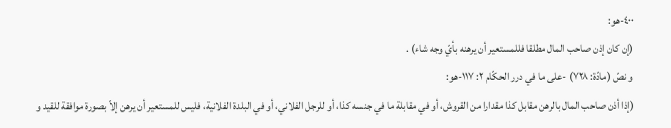٤٠٠-هو:
(إن كان إذن صاحب المال مطلقا فللمستعير أن يرهنه بأيّ وجه شاء) .
و نصّ (مادّة: ٧٢٨) -على ما في درر الحكّام ٢: ١١٧-هو:
(إذا أذن صاحب المال بالرهن مقابل كذا مقدارا من القروش، أو في مقابلة ما في جنسه كذا، أو للرجل الفلاني، أو في البلدة الفلانية، فليس للمستعير أن يرهن إلاّ بصورة موافقة للقيد و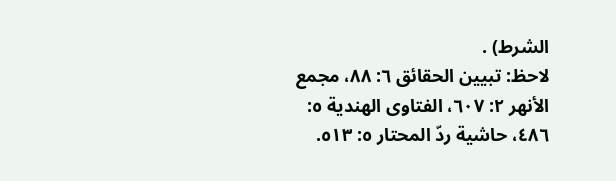الشرط) .
لاحظ: تبيين الحقائق ٦: ٨٨، مجمع الأنهر ٢: ٦٠٧، الفتاوى الهندية ٥: ٤٨٦، حاشية ردّ المحتار ٥: ٥١٣.